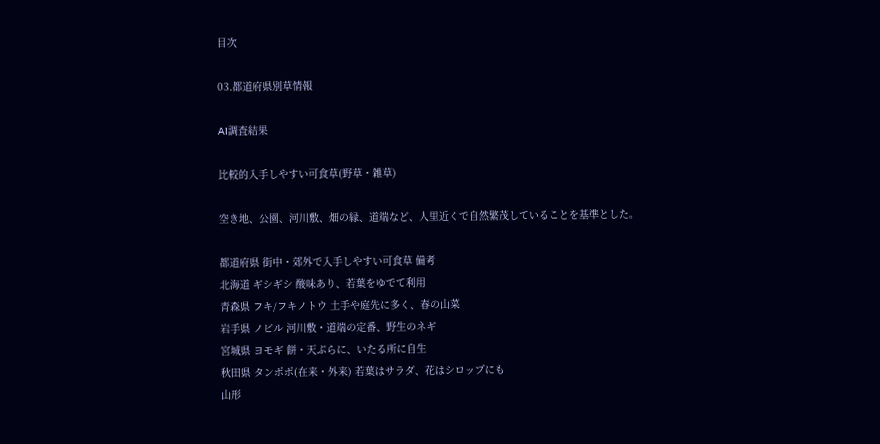目次

03.都道府県別草情報

AI調査結果

比較的入手しやすい可食草(野草・雑草)

空き地、公園、河川敷、畑の縁、道端など、人里近くで自然繁茂していることを基準とした。

都道府県 街中・郊外で入手しやすい可食草 備考
北海道 ギシギシ 酸味あり、若葉をゆでて利用
青森県 フキ/フキノトウ 土手や庭先に多く、春の山菜
岩手県 ノビル 河川敷・道端の定番、野生のネギ
宮城県 ヨモギ 餅・天ぷらに、いたる所に自生
秋田県 タンポポ(在来・外来) 若葉はサラダ、花はシロップにも
山形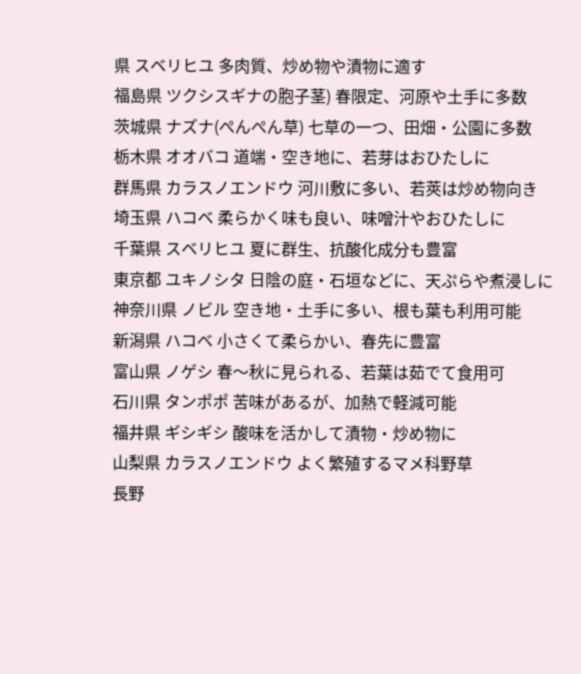県 スベリヒユ 多肉質、炒め物や漬物に適す
福島県 ツクシスギナの胞子茎) 春限定、河原や土手に多数
茨城県 ナズナ(ぺんぺん草) 七草の一つ、田畑・公園に多数
栃木県 オオバコ 道端・空き地に、若芽はおひたしに
群馬県 カラスノエンドウ 河川敷に多い、若莢は炒め物向き
埼玉県 ハコベ 柔らかく味も良い、味噌汁やおひたしに
千葉県 スベリヒユ 夏に群生、抗酸化成分も豊富
東京都 ユキノシタ 日陰の庭・石垣などに、天ぷらや煮浸しに
神奈川県 ノビル 空き地・土手に多い、根も葉も利用可能
新潟県 ハコベ 小さくて柔らかい、春先に豊富
富山県 ノゲシ 春〜秋に見られる、若葉は茹でて食用可
石川県 タンポポ 苦味があるが、加熱で軽減可能
福井県 ギシギシ 酸味を活かして漬物・炒め物に
山梨県 カラスノエンドウ よく繁殖するマメ科野草
長野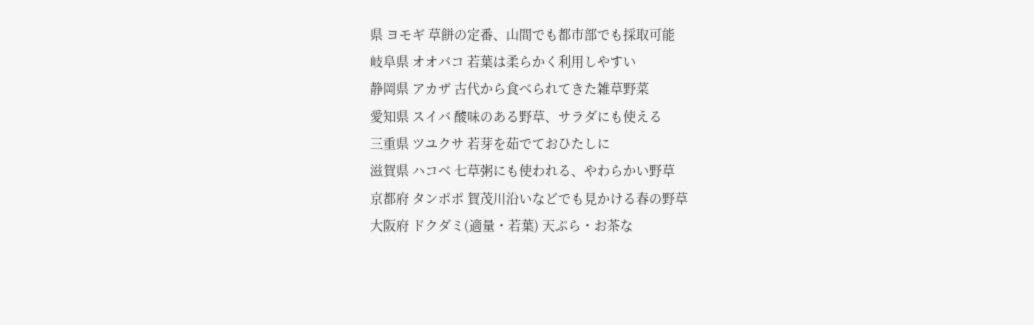県 ヨモギ 草餅の定番、山間でも都市部でも採取可能
岐阜県 オオバコ 若葉は柔らかく利用しやすい
静岡県 アカザ 古代から食べられてきた雑草野菜
愛知県 スイバ 酸味のある野草、サラダにも使える
三重県 ツユクサ 若芽を茹でておひたしに
滋賀県 ハコベ 七草粥にも使われる、やわらかい野草
京都府 タンポポ 賀茂川沿いなどでも見かける春の野草
大阪府 ドクダミ(適量・若葉) 天ぷら・お茶な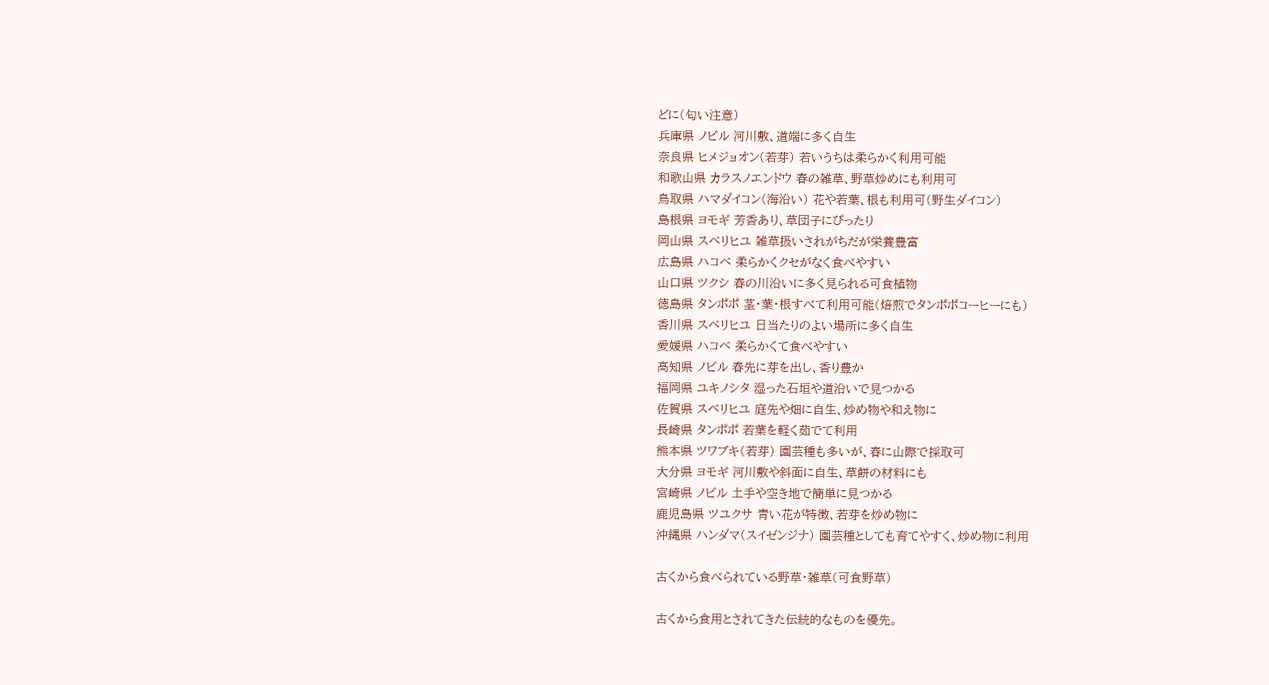どに(匂い注意)
兵庫県 ノビル 河川敷、道端に多く自生
奈良県 ヒメジョオン(若芽) 若いうちは柔らかく利用可能
和歌山県 カラスノエンドウ 春の雑草、野草炒めにも利用可
鳥取県 ハマダイコン(海沿い) 花や若葉、根も利用可(野生ダイコン)
島根県 ヨモギ 芳香あり、草団子にぴったり
岡山県 スベリヒユ 雑草扱いされがちだが栄養豊富
広島県 ハコベ 柔らかくクセがなく食べやすい
山口県 ツクシ 春の川沿いに多く見られる可食植物
徳島県 タンポポ 茎・葉・根すべて利用可能(焙煎でタンポポコーヒーにも)
香川県 スベリヒユ 日当たりのよい場所に多く自生
愛媛県 ハコベ 柔らかくて食べやすい
高知県 ノビル 春先に芽を出し、香り豊か
福岡県 ユキノシタ 湿った石垣や道沿いで見つかる
佐賀県 スベリヒユ 庭先や畑に自生、炒め物や和え物に
長崎県 タンポポ 若葉を軽く茹でて利用
熊本県 ツワブキ(若芽) 園芸種も多いが、春に山際で採取可
大分県 ヨモギ 河川敷や斜面に自生、草餅の材料にも
宮崎県 ノビル 土手や空き地で簡単に見つかる
鹿児島県 ツユクサ 青い花が特徴、若芽を炒め物に
沖縄県 ハンダマ(スイゼンジナ) 園芸種としても育てやすく、炒め物に利用

古くから食べられている野草・雑草(可食野草)

古くから食用とされてきた伝統的なものを優先。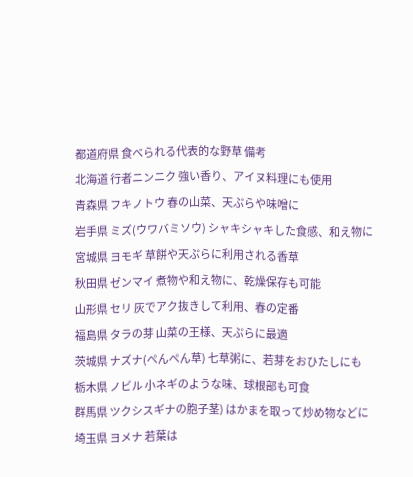都道府県 食べられる代表的な野草 備考
北海道 行者ニンニク 強い香り、アイヌ料理にも使用
青森県 フキノトウ 春の山菜、天ぷらや味噌に
岩手県 ミズ(ウワバミソウ) シャキシャキした食感、和え物に
宮城県 ヨモギ 草餅や天ぷらに利用される香草
秋田県 ゼンマイ 煮物や和え物に、乾燥保存も可能
山形県 セリ 灰でアク抜きして利用、春の定番
福島県 タラの芽 山菜の王様、天ぷらに最適
茨城県 ナズナ(ぺんぺん草) 七草粥に、若芽をおひたしにも
栃木県 ノビル 小ネギのような味、球根部も可食
群馬県 ツクシスギナの胞子茎) はかまを取って炒め物などに
埼玉県 ヨメナ 若葉は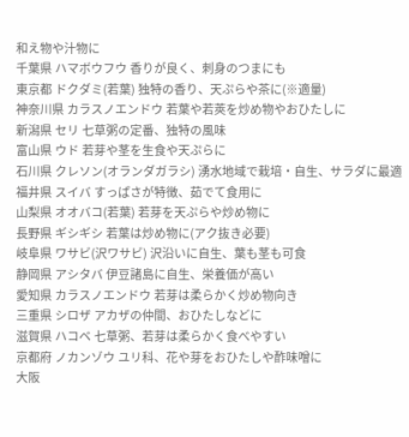和え物や汁物に
千葉県 ハマボウフウ 香りが良く、刺身のつまにも
東京都 ドクダミ(若葉) 独特の香り、天ぷらや茶に(※適量)
神奈川県 カラスノエンドウ 若葉や若莢を炒め物やおひたしに
新潟県 セリ 七草粥の定番、独特の風味
富山県 ウド 若芽や茎を生食や天ぷらに
石川県 クレソン(オランダガラシ) 湧水地域で栽培・自生、サラダに最適
福井県 スイバ すっぱさが特徴、茹でて食用に
山梨県 オオバコ(若葉) 若芽を天ぷらや炒め物に
長野県 ギシギシ 若葉は炒め物に(アク抜き必要)
岐阜県 ワサビ(沢ワサビ) 沢沿いに自生、葉も茎も可食
静岡県 アシタバ 伊豆諸島に自生、栄養価が高い
愛知県 カラスノエンドウ 若芽は柔らかく炒め物向き
三重県 シロザ アカザの仲間、おひたしなどに
滋賀県 ハコベ 七草粥、若芽は柔らかく食べやすい
京都府 ノカンゾウ ユリ科、花や芽をおひたしや酢味噌に
大阪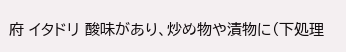府 イタドリ 酸味があり、炒め物や漬物に(下処理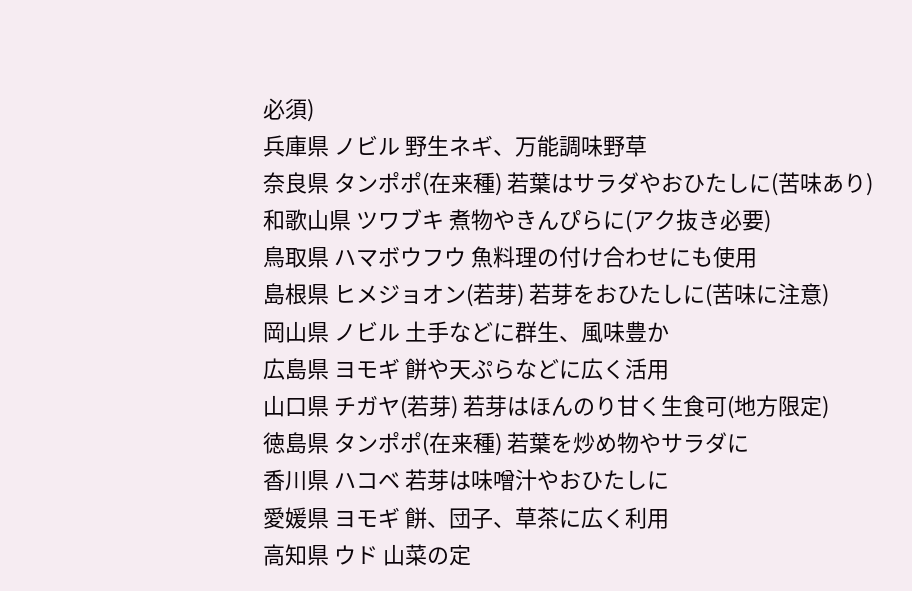必須)
兵庫県 ノビル 野生ネギ、万能調味野草
奈良県 タンポポ(在来種) 若葉はサラダやおひたしに(苦味あり)
和歌山県 ツワブキ 煮物やきんぴらに(アク抜き必要)
鳥取県 ハマボウフウ 魚料理の付け合わせにも使用
島根県 ヒメジョオン(若芽) 若芽をおひたしに(苦味に注意)
岡山県 ノビル 土手などに群生、風味豊か
広島県 ヨモギ 餅や天ぷらなどに広く活用
山口県 チガヤ(若芽) 若芽はほんのり甘く生食可(地方限定)
徳島県 タンポポ(在来種) 若葉を炒め物やサラダに
香川県 ハコベ 若芽は味噌汁やおひたしに
愛媛県 ヨモギ 餅、団子、草茶に広く利用
高知県 ウド 山菜の定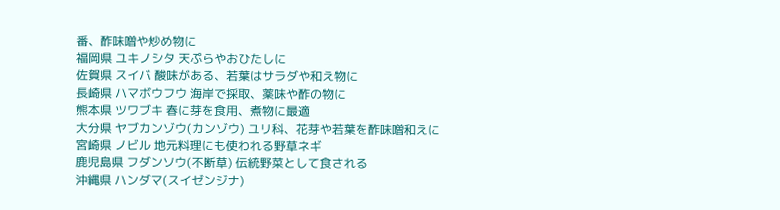番、酢味噌や炒め物に
福岡県 ユキノシタ 天ぷらやおひたしに
佐賀県 スイバ 酸味がある、若葉はサラダや和え物に
長崎県 ハマボウフウ 海岸で採取、薬味や酢の物に
熊本県 ツワブキ 春に芽を食用、煮物に最適
大分県 ヤブカンゾウ(カンゾウ) ユリ科、花芽や若葉を酢味噌和えに
宮崎県 ノビル 地元料理にも使われる野草ネギ
鹿児島県 フダンソウ(不断草) 伝統野菜として食される
沖縄県 ハンダマ(スイゼンジナ)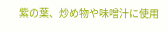紫の葉、炒め物や味噌汁に使用